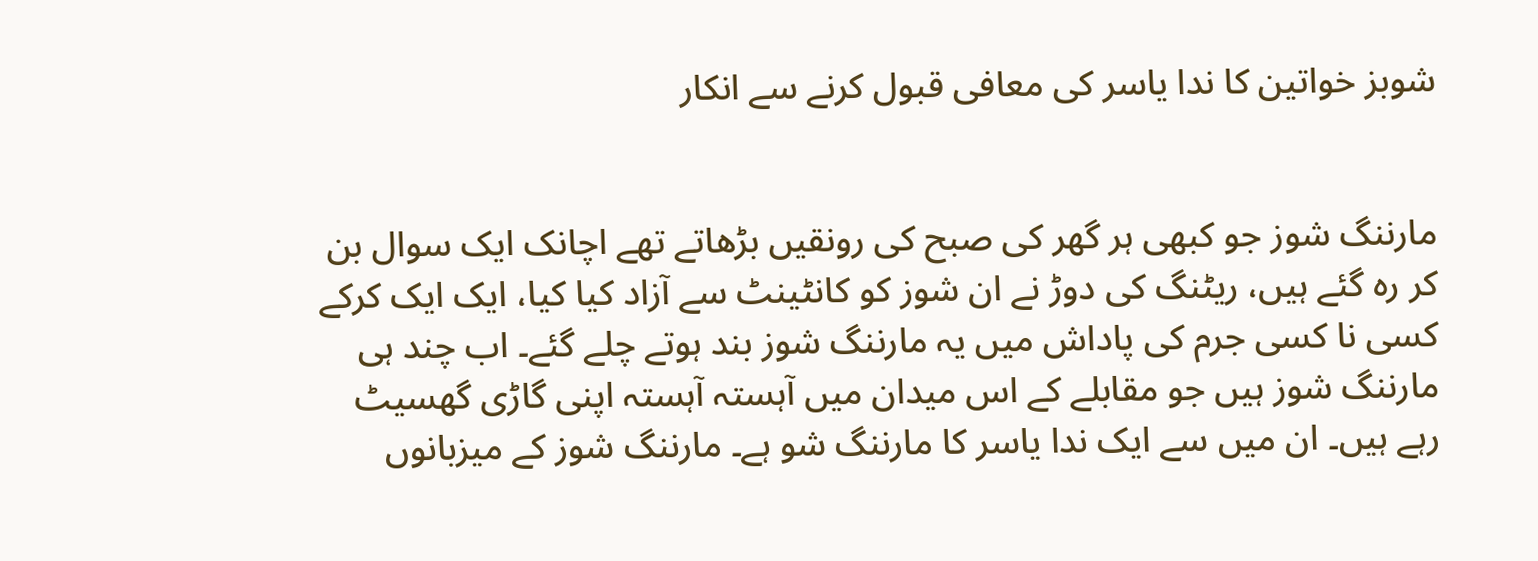شوبز خواتین کا ندا یاسر کی معافی قبول کرنے سے انکار


مارننگ شوز جو کبھی ہر گھر کی صبح کی رونقیں بڑھاتے تھے اچانک ایک سوال بن کر رہ گئے ہیں، ریٹنگ کی دوڑ نے ان شوز کو کانٹینٹ سے آزاد کیا کیا، ایک ایک کرکے کسی نا کسی جرم کی پاداش میں یہ مارننگ شوز بند ہوتے چلے گئے۔ اب چند ہی مارننگ شوز ہیں جو مقابلے کے اس میدان میں آہستہ آہستہ اپنی گاڑی گھسیٹ رہے ہیں۔ ان میں سے ایک ندا یاسر کا مارننگ شو ہے۔ مارننگ شوز کے میزبانوں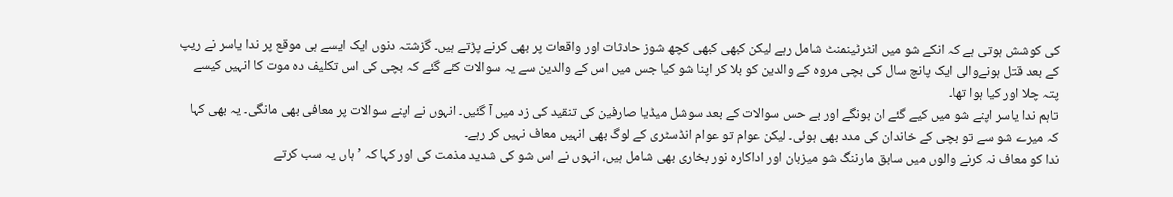کی کوشش ہوتی ہے کہ انکے شو میں انٹرٹینمنٹ شامل رہے لیکن کبھی کبھی کچھ شوز حادثات اور واقعات پر بھی کرنے پڑتے ہیں۔ گزشتہ دنوں ایک ایسے ہی موقع پر ندا یاسر نے ریپ کے بعد قتل ہونےوالی ایک پانچ سال کی بچی مروہ کے والدین کو بلا کر اپنا شو کیا جس میں اس کے والدین سے یہ سوالات کئے گئے کہ بچی کی اس تکلیف دہ موت کا انہیں کیسے پتہ چلا اور کیا ہوا تھا۔
تاہم ندا یاسر اپنے شو میں کیے گئے ان بونگے اور بے حس سوالات کے بعد سوشل میڈیا صارفین کی تنقید کی زد میں آ گئیں۔ انہوں نے اپنے سوالات پر معافی بھی مانگی۔ یہ بھی کہا کہ میرے شو سے تو بچی کے خاندان کی مدد بھی ہوئی۔ لیکن عوام تو عوام انڈسٹری کے لوگ بھی انہیں معاف نہیں کر رہے۔
ندا کو معاف نہ کرنے والوں میں سابق مارننگ شو میزبان اور اداکارہ نور بخاری بھی شامل ہیں، انہوں نے اس شو کی شدید مذمت کی اور کہا کہ ’ہاں یہ سب کرتے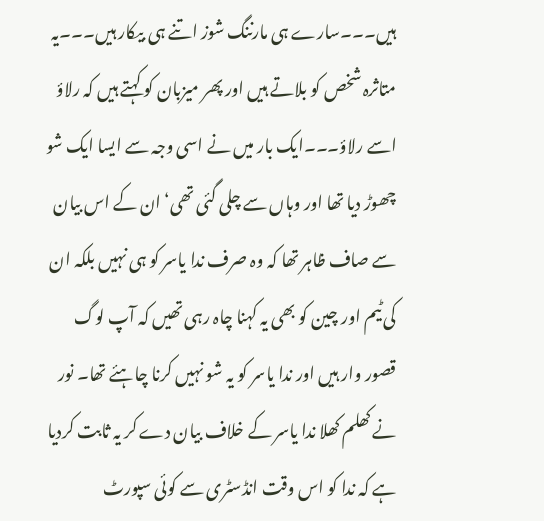ہیں۔۔۔سارے ہی مارننگ شوز اتنے ہی بیکار ہیں۔۔۔یہ متاثرہ شخص کو بلاتے ہیں اور پھر میزبان کو کہتے ہیں کہ رلاؤ اسے رلاؤ۔۔۔ایک بار میں نے اسی وجہ سے ایسا ایک شو چھوڑ دیا تھا اور وہاں سے چلی گئی تھی‘ ان کے اس بیان سے صاف ظاہر تھا کہ وہ صرف ندا یاسر کو ہی نہیں بلکہ ان کی ٹیم اور چین کو بھی یہ کہنا چاہ رہی تھیں کہ آپ لوگ قصور وار ہیں اور ندا یاسر کو یہ شو نہیں کرنا چاہئے تھا۔ نور نے کھلم کھلا ندا یاسر کے خلاف بیان دے کر یہ ثابت کردیا ہے کہ ندا کو اس وقت انڈسٹری سے کوئی سپورٹ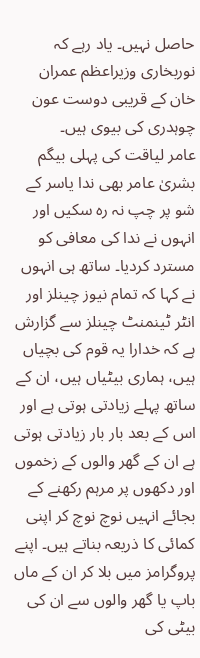حاصل نہیں۔ یاد رہے کہ نوربخاری وزیراعظم عمران خان کے قریبی دوست عون چوہدری کی بیوی ہیں۔
عامر لیاقت کی پہلی بیگم بشریٰ عامر بھی ندا یاسر کے شو پر چپ نہ رہ سکیں اور انہوں نے ندا کی معافی کو مسترد کردیا۔ ساتھ ہی انہوں نے کہا کہ تمام نیوز چینلز اور انٹر ٹینمنٹ چینلز سے گزارش ہے کہ خدارا یہ قوم کی بچیاں ہیں، ہماری بیٹیاں ہیں، ان کے ساتھ پہلے زیادتی ہوتی ہے اور اس کے بعد بار بار زیادتی ہوتی ہے ان کے گھر والوں کے زخموں اور دکھوں پر مرہم رکھنے کے بجائے انہیں نوچ نوچ کر اپنی کمائی کا ذریعہ بناتے ہیں۔ اپنے پروگرامز میں بلا کر ان کے ماں باپ یا گھر والوں سے ان کی بیٹی کی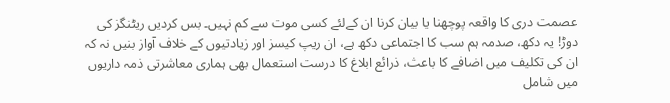عصمت دری کا واقعہ پوچھنا یا بیان کرنا ان کےلئے کسی موت سے کم نہیں۔ بس کردیں ریٹنگز کی دوڑ! یہ دکھ، صدمہ ہم سب کا اجتماعی دکھ ہے، ان ریپ کیسز اور زیادتیوں کے خلاف آواز بنیں نہ کہ ان کی تکلیف میں اضافے کا باعث، ذرائع ابلاغ کا درست استعمال بھی ہماری معاشرتی ذمہ داریوں میں شامل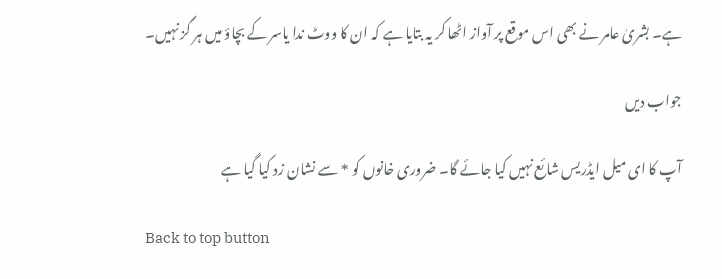ہے۔ بشریٰ عامر نے بھی اس موقع پر آواز اٹھا کر یہ بتایا ہے کہ ان کا ووٹ ندا یاسر کے بچاؤ میں ہر گز نہیں۔

جواب دیں

آپ کا ای میل ایڈریس شائع نہیں کیا جائے گا۔ ضروری خانوں کو * سے نشان زد کیا گیا ہے

Back to top button